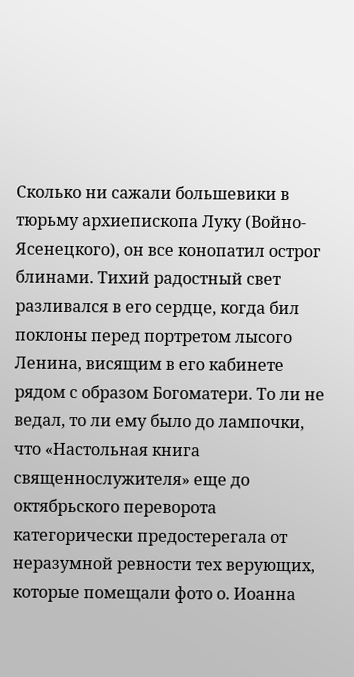Сколько ни сажали большевики в тюрьму архиепископа Луку (Войно-Ясенецкого), он все конопатил острог блинами. Тихий радостный свет разливался в его сердце, когда бил поклоны перед портретом лысого Ленина, висящим в его кабинете рядом с образом Богоматери. То ли не ведал, то ли ему было до лампочки, что «Настольная книга священнослужителя» еще до октябрьского переворота категорически предостерегала от неразумной ревности тех верующих, которые помещали фото о. Иоанна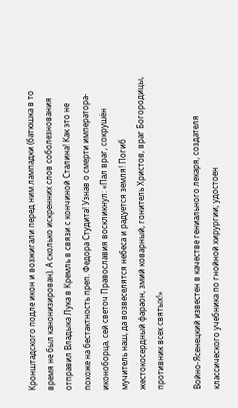Кронштадского подле икон и возжигали перед ним лампадки (батюшка в то время не был канонизирован). А сколько искренних слов соболезнования отправил Владыка Лука в Кремль в связи с кончиной Сталина! Как это не похоже на бестактность преп. Федора Студита! Узнав о смерти императора-иконоборца, сей светоч Православия воскликнул: «Пал враг, сокрушён мучитель наш, да возвеселятся небеса и радуется земля! Погиб жестокосердный фараон, змий коварный, гонитель Христов, враг Богородицы, противник всех святых!»

Войно-Ясенецкий известен в качестве гениального лекаря, создателя классического учебника по гнойной хирургии; удостоен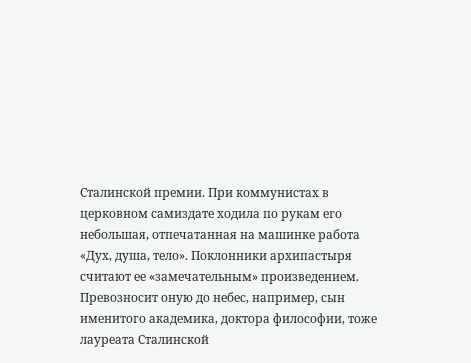Сталинской премии. При коммунистах в церковном самиздате ходила по рукам его небольшая, отпечатанная на машинке работа «Дух, душа, тело». Поклонники архипастыря считают ее «замечательным» произведением. Превозносит оную до небес, например, сын именитого академика, доктора философии, тоже лауреата Сталинской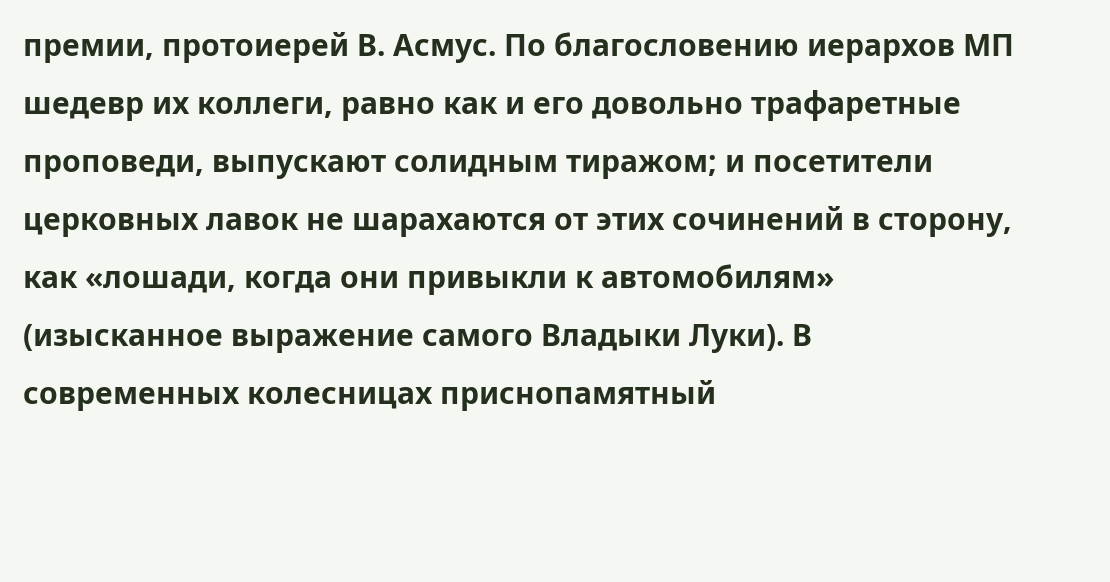премии, протоиерей В. Асмус. По благословению иерархов МП шедевр их коллеги, равно как и его довольно трафаретные проповеди, выпускают солидным тиражом; и посетители церковных лавок не шарахаются от этих сочинений в сторону, как «лошади, когда они привыкли к автомобилям» (изысканное выражение самого Владыки Луки). В современных колесницах приснопамятный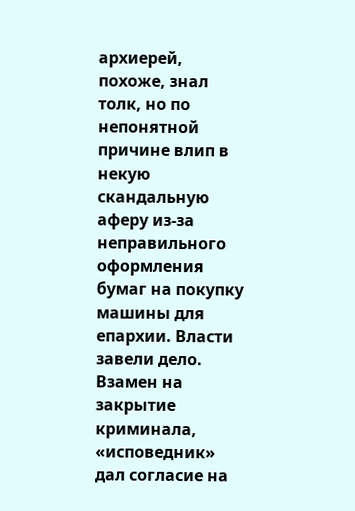архиерей, похоже, знал толк, но по непонятной причине влип в некую скандальную аферу из-за неправильного оформления бумаг на покупку машины для епархии. Власти завели дело. Взамен на закрытие криминала, «исповедник» дал согласие на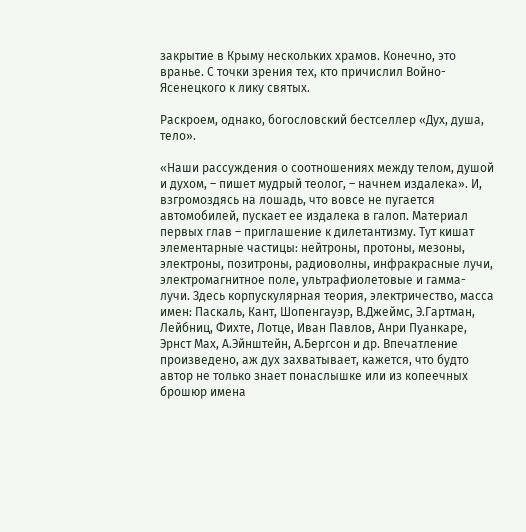закрытие в Крыму нескольких храмов. Конечно, это вранье. С точки зрения тех, кто причислил Войно-Ясенецкого к лику святых.

Раскроем, однако, богословский бестселлер «Дух, душа, тело».

«Наши рассуждения о соотношениях между телом, душой и духом, – пишет мудрый теолог, – начнем издалека». И, взгромоздясь на лошадь, что вовсе не пугается автомобилей, пускает ее издалека в галоп. Материал первых глав – приглашение к дилетантизму. Тут кишат элементарные частицы: нейтроны, протоны, мезоны, электроны, позитроны, радиоволны, инфракрасные лучи, электромагнитное поле, ультрафиолетовые и гамма-лучи. Здесь корпускулярная теория, электричество, масса имен: Паскаль, Кант, Шопенгауэр, В.Джеймс, Э.Гартман, Лейбниц, Фихте, Лотце, Иван Павлов, Анри Пуанкаре, Эрнст Мах, А.Эйнштейн, А.Бергсон и др. Впечатление произведено, аж дух захватывает, кажется, что будто автор не только знает понаслышке или из копеечных брошюр имена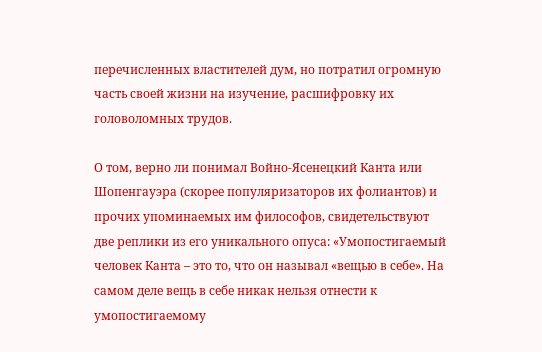перечисленных властителей дум, но потратил огромную часть своей жизни на изучение, расшифровку их головоломных трудов.

О том, верно ли понимал Войно-Ясенецкий Канта или Шопенгауэра (скорее популяризаторов их фолиантов) и прочих упоминаемых им философов, свидетельствуют две реплики из его уникального опуса: «Умопостигаемый человек Канта – это то, что он называл «вещью в себе». На самом деле вещь в себе никак нельзя отнести к умопостигаемому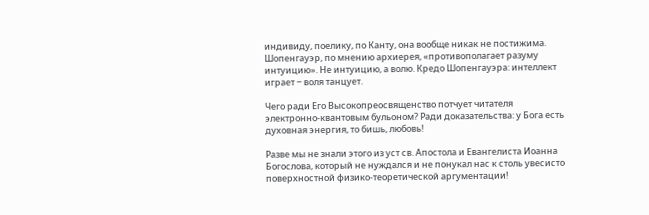индивиду, поелику, по Канту, она вообще никак не постижима. Шопенгауэр, по мнению архиерея, «противополагает разуму интуицию». Не интуицию, а волю. Кредо Шопенгауэра: интеллект играет ‒ воля танцует.

Чего ради Его Высокопреосвященство потчует читателя электронно-квантовым бульоном? Ради доказательства: у Бога есть духовная энергия, то бишь, любовь!

Разве мы не знали этого из уст св. Апостола и Евангелиста Иоанна Богослова, который не нуждался и не понукал нас к столь увесисто поверхностной физико-теоретической аргументации!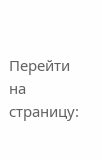Перейти на страницу: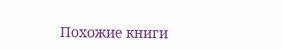Похожие книги